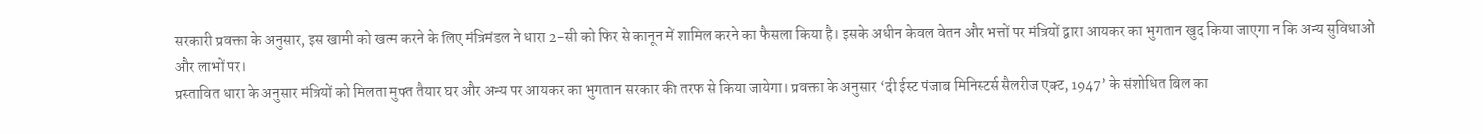सरकारी प्रवक्ता के अनुसार, इस खामी को खत्म करने के लिए मंत्रिमंडल ने धारा 2-सी को फिर से कानून में शामिल करने का फैसला किया है। इसके अधीन केवल वेतन और भत्तों पर मंत्रियों द्वारा आयकर का भुगतान खुद किया जाएगा न कि अन्य सुविधाओं और लाभों पर।
प्रस्तावित धारा के अनुसार मंत्रियों को मिलता मुफ्त तैयार घर और अन्य पर आयकर का भुगतान सरकार की तरफ से किया जायेगा। प्रवक्ता के अनुसार ‘दी ईस्ट पंजाब मिनिस्टर्स सैलरीज एक्ट, 1947’ के संशोधित बिल का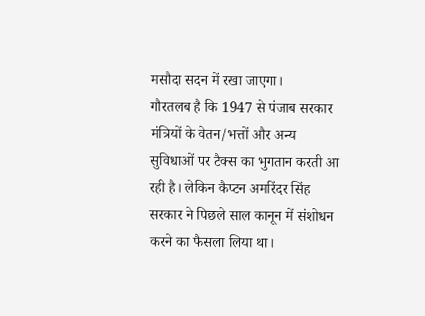मसौदा सदन में रखा जाएगा।
गौरतलब है कि 1947 से पंजाब सरकार मंत्रियों के वेतन/भत्तों और अन्य सुविधाओं पर टैक्स का भुगतान करती आ रही है। लेकिन कैप्टन अमरिंदर सिंह सरकार ने पिछले साल कानून में संशोधन करने का फैसला लिया था।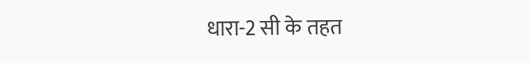धारा-2 सी के तहत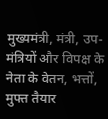मुख्यमंत्री, मंत्री, उप-मंत्रियों और विपक्ष के नेता के वेतन, भत्तों, मुफ्त तैयार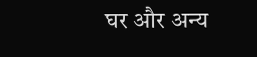घर और अन्य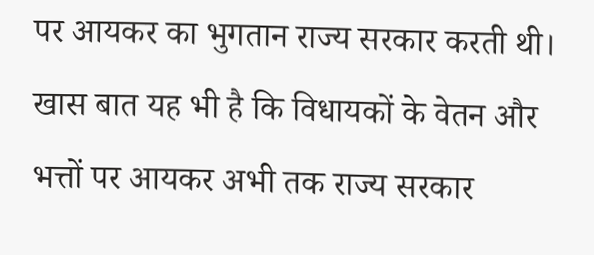पर आयकर का भुगतान राज्य सरकार करती थी। खास बात यह भी है कि विधायकों के वेतन और भत्तों पर आयकर अभी तक राज्य सरकार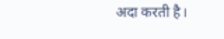अदा करती है।